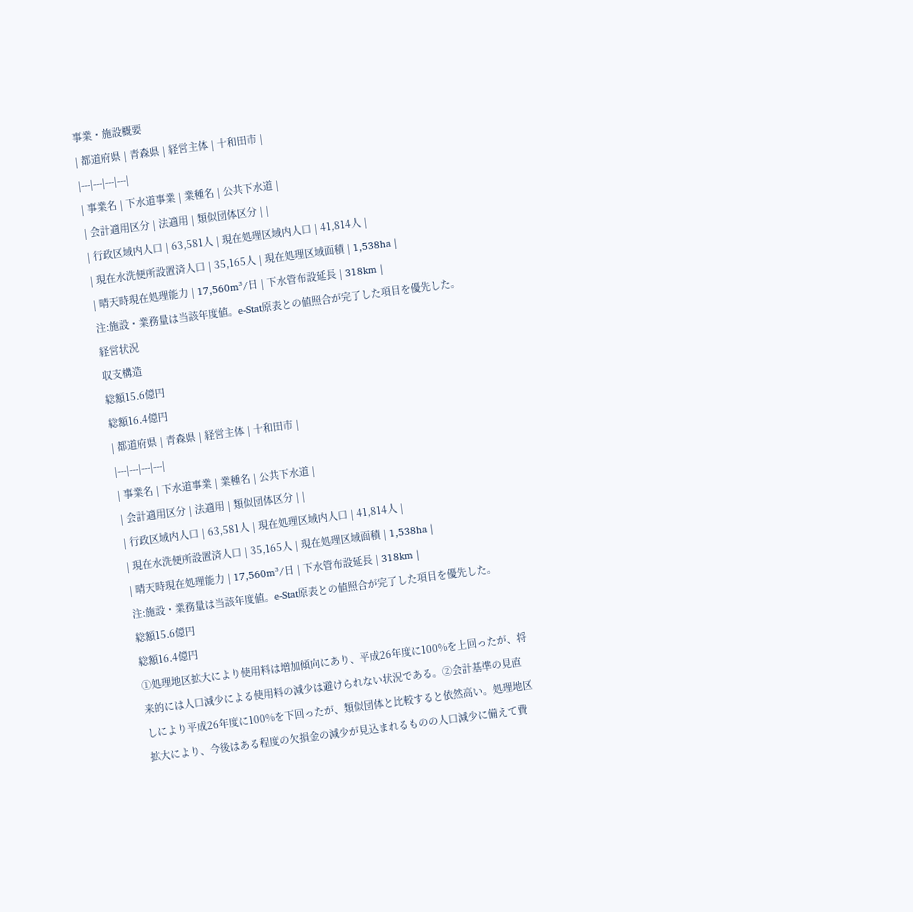事業・施設概要
| 都道府県 | 青森県 | 経営主体 | 十和田市 |
|---|---|---|---|
| 事業名 | 下水道事業 | 業種名 | 公共下水道 |
| 会計適用区分 | 法適用 | 類似団体区分 | |
| 行政区域内人口 | 63,581人 | 現在処理区域内人口 | 41,814人 |
| 現在水洗便所設置済人口 | 35,165人 | 現在処理区域面積 | 1,538ha |
| 晴天時現在処理能力 | 17,560m³/日 | 下水管布設延長 | 318km |
注:施設・業務量は当該年度値。e-Stat原表との値照合が完了した項目を優先した。
経営状況
収支構造
総額15.6億円
総額16.4億円
| 都道府県 | 青森県 | 経営主体 | 十和田市 |
|---|---|---|---|
| 事業名 | 下水道事業 | 業種名 | 公共下水道 |
| 会計適用区分 | 法適用 | 類似団体区分 | |
| 行政区域内人口 | 63,581人 | 現在処理区域内人口 | 41,814人 |
| 現在水洗便所設置済人口 | 35,165人 | 現在処理区域面積 | 1,538ha |
| 晴天時現在処理能力 | 17,560m³/日 | 下水管布設延長 | 318km |
注:施設・業務量は当該年度値。e-Stat原表との値照合が完了した項目を優先した。
総額15.6億円
総額16.4億円
①処理地区拡大により使用料は増加傾向にあり、平成26年度に100%を上回ったが、将来的には人口減少による使用料の減少は避けられない状況である。②会計基準の見直しにより平成26年度に100%を下回ったが、類似団体と比較すると依然高い。処理地区拡大により、今後はある程度の欠損金の減少が見込まれるものの人口減少に備えて費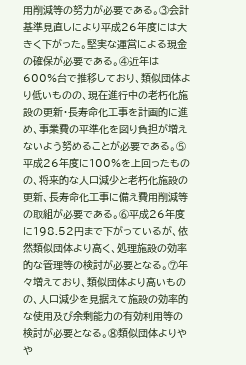用削減等の努力が必要である。③会計基準見直しにより平成26年度には大きく下がった。堅実な運営による現金の確保が必要である。④近年は600%台で推移しており、類似団体より低いものの、現在進行中の老朽化施設の更新・長寿命化工事を計画的に進め、事業費の平準化を図り負担が増えないよう努めることが必要である。⑤平成26年度に100%を上回ったものの、将来的な人口減少と老朽化施設の更新、長寿命化工事に備え費用削減等の取組が必要である。⑥平成26年度に198.52円まで下がっているが、依然類似団体より高く、処理施設の効率的な管理等の検討が必要となる。⑦年々増えており、類似団体より高いものの、人口減少を見据えて施設の効率的な使用及び余剰能力の有効利用等の検討が必要となる。⑧類似団体よりやや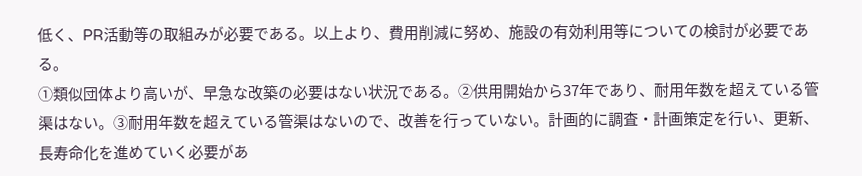低く、PR活動等の取組みが必要である。以上より、費用削減に努め、施設の有効利用等についての検討が必要である。
①類似団体より高いが、早急な改築の必要はない状況である。②供用開始から37年であり、耐用年数を超えている管渠はない。③耐用年数を超えている管渠はないので、改善を行っていない。計画的に調査・計画策定を行い、更新、長寿命化を進めていく必要があ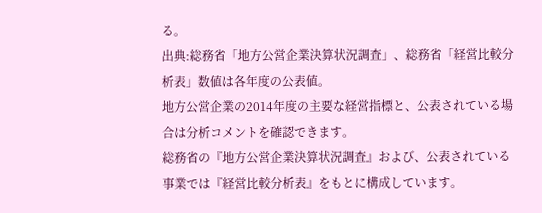る。
出典:総務省「地方公営企業決算状況調査」、総務省「経営比較分析表」数値は各年度の公表値。
地方公営企業の2014年度の主要な経営指標と、公表されている場合は分析コメントを確認できます。
総務省の『地方公営企業決算状況調査』および、公表されている事業では『経営比較分析表』をもとに構成しています。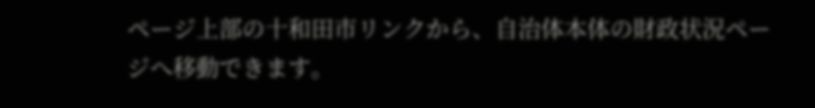ページ上部の十和田市リンクから、自治体本体の財政状況ページへ移動できます。